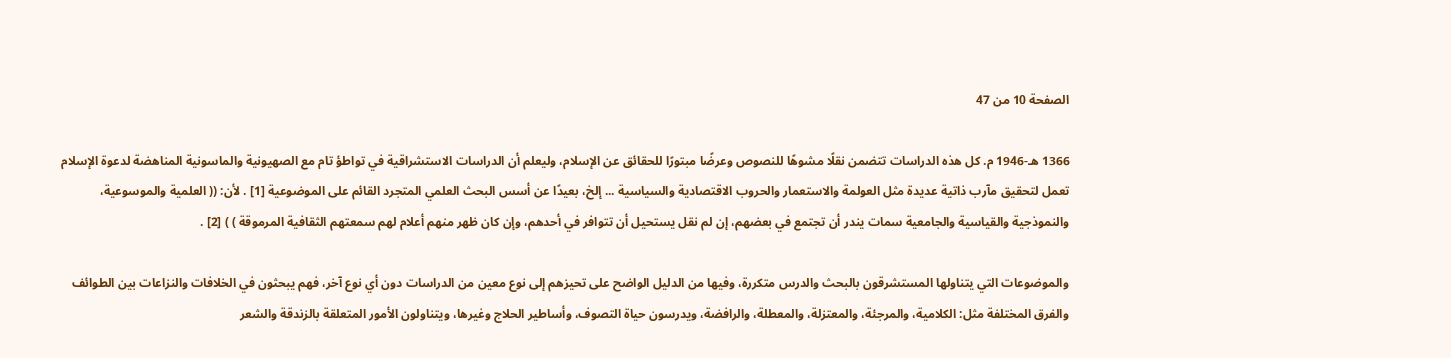الصفحة 10 من 47

1366 هـ-1946 م. كل هذه الدراسات تتضمن نقلًا مشوهًا للنصوص وعرضًا مبتورًا للحقائق عن الإسلام، وليعلم أن الدراسات الاستشراقية في تواطؤ تام مع الصهيونية والماسونية المناهضة لدعوة الإسلام تعمل لتحقيق مآرب ذاتية عديدة مثل العولمة والاستعمار والحروب الاقتصادية والسياسية ... إلخ، بعيدًا عن أسس البحث العلمي المتجرد القائم على الموضوعية [1] . لأن: (( العلمية والموسوعية، والنموذجية والقياسية والجامعية سمات يندر أن تجتمع في بعضهم، إن لم نقل يستحيل أن تتوافر في أحدهم، وإن كان ظهر منهم أعلام لهم سمعتهم الثقافية المرموقة ) ) [2] .

والموضوعات التي يتناولها المستشرقون بالبحث والدرس متكررة، وفيها من الدليل الواضح على تحيزهم إلى نوع معين من الدراسات دون أي نوع آخر، فهم يبحثون في الخلافات والنزاعات بين الطوائف والفرق المختلفة مثل: الكلامية، والمرجئة، والمعتزلة، والمعطلة، والرافضة، ويدرسون حياة التصوف، وأساطير الحلاج وغيرها، ويتناولون الأمور المتعلقة بالزندقة والشعر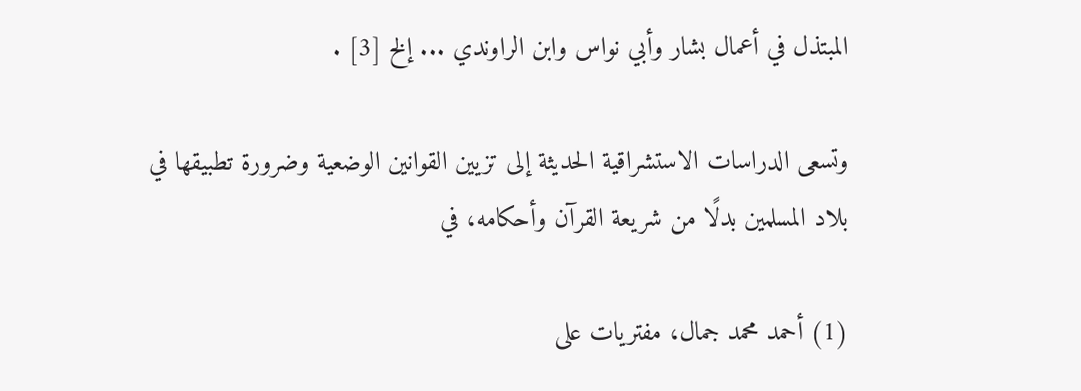المبتذل في أعمال بشار وأبي نواس وابن الراوندي ... إلخ [3] .

وتسعى الدراسات الاستشراقية الحديثة إلى تزيين القوانين الوضعية وضرورة تطبيقها في بلاد المسلمين بدلًا من شريعة القرآن وأحكامه، في

(1) أحمد محمد جمال، مفتريات على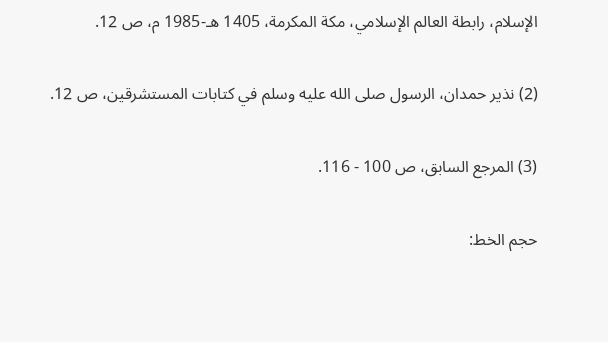الإسلام، رابطة العالم الإسلامي، مكة المكرمة، 1405 هـ-1985 م، ص 12.

(2) نذير حمدان، الرسول صلى الله عليه وسلم في كتابات المستشرقين، ص 12.

(3) المرجع السابق، ص 100 - 116.

حجم الخط: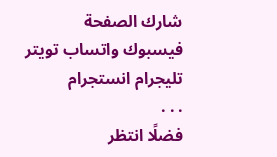شارك الصفحة
فيسبوك واتساب تويتر تليجرام انستجرام
. . .
فضلًا انتظر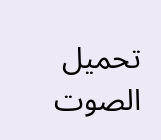تحميل الصوت